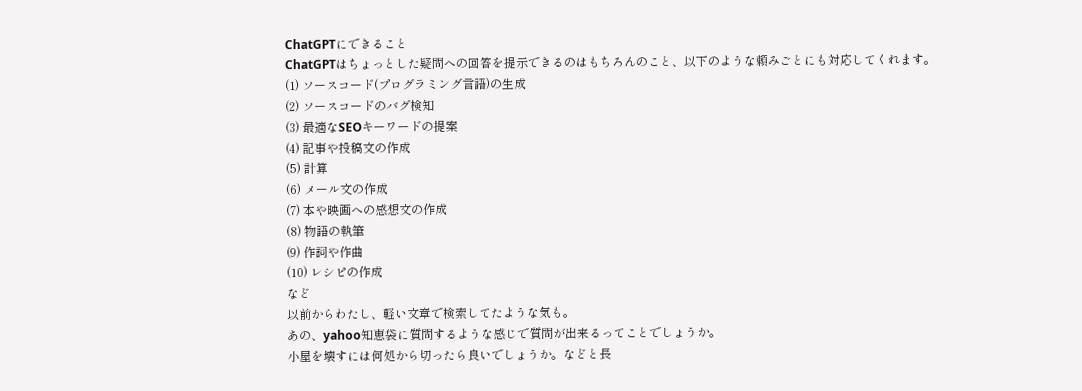ChatGPTにできること
ChatGPTはちょっとした疑問への回答を提示できるのはもちろんのこと、以下のような頼みごとにも対応してくれます。
(1) ソースコード(プログラミング言語)の生成
(2) ソースコードのバグ検知
(3) 最適なSEOキーワードの提案
(4) 記事や投稿文の作成
(5) 計算
(6) メール文の作成
(7) 本や映画への感想文の作成
(8) 物語の執筆
(9) 作詞や作曲
(10) レシピの作成
など
以前からわたし、軽い文章で検索してたような気も。
あの、yahoo知恵袋に質問するような感じで質問が出来るってことでしょうか。
小屋を壊すには何処から切ったら良いでしょうか。などと長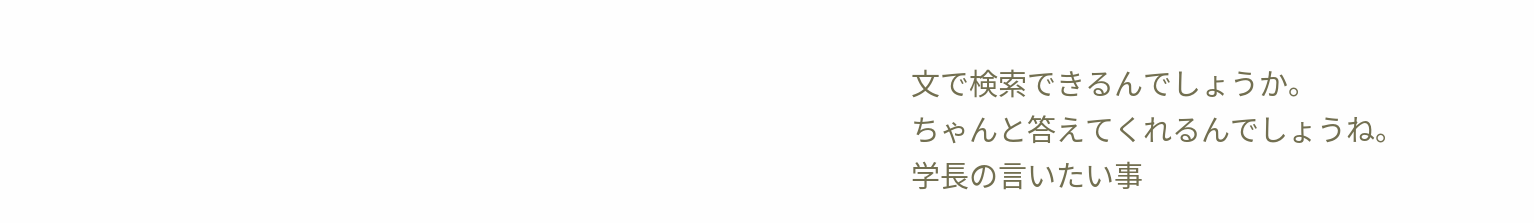文で検索できるんでしょうか。
ちゃんと答えてくれるんでしょうね。
学長の言いたい事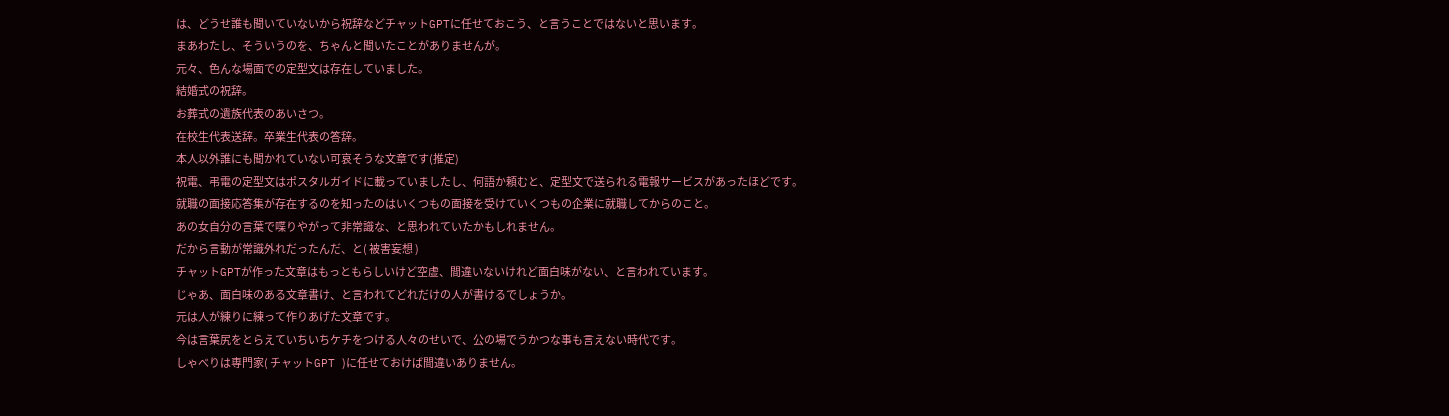は、どうせ誰も聞いていないから祝辞などチャットGPTに任せておこう、と言うことではないと思います。
まあわたし、そういうのを、ちゃんと聞いたことがありませんが。
元々、色んな場面での定型文は存在していました。
結婚式の祝辞。
お葬式の遺族代表のあいさつ。
在校生代表送辞。卒業生代表の答辞。
本人以外誰にも聞かれていない可哀そうな文章です(推定)
祝電、弔電の定型文はポスタルガイドに載っていましたし、何語か頼むと、定型文で送られる電報サービスがあったほどです。
就職の面接応答集が存在するのを知ったのはいくつもの面接を受けていくつもの企業に就職してからのこと。
あの女自分の言葉で喋りやがって非常識な、と思われていたかもしれません。
だから言動が常識外れだったんだ、と( 被害妄想 )
チャットGPTが作った文章はもっともらしいけど空虚、間違いないけれど面白味がない、と言われています。
じゃあ、面白味のある文章書け、と言われてどれだけの人が書けるでしょうか。
元は人が練りに練って作りあげた文章です。
今は言葉尻をとらえていちいちケチをつける人々のせいで、公の場でうかつな事も言えない時代です。
しゃべりは専門家( チャットGPT )に任せておけば間違いありません。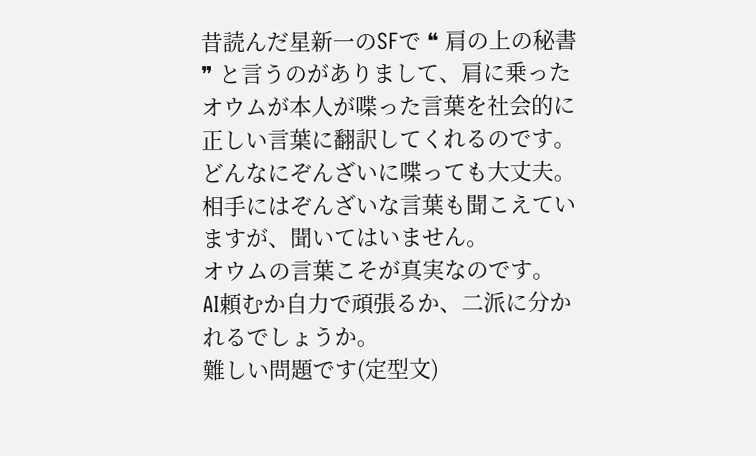昔読んだ星新一のSFで ❝ 肩の上の秘書 ❞ と言うのがありまして、肩に乗ったオウムが本人が喋った言葉を社会的に正しい言葉に翻訳してくれるのです。どんなにぞんざいに喋っても大丈夫。
相手にはぞんざいな言葉も聞こえていますが、聞いてはいません。
オウムの言葉こそが真実なのです。
AI頼むか自力で頑張るか、二派に分かれるでしょうか。
難しい問題です(定型文)